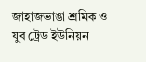জাহাজভাঙা শ্রমিক ও যুব ট্রেড ইউনিয়ন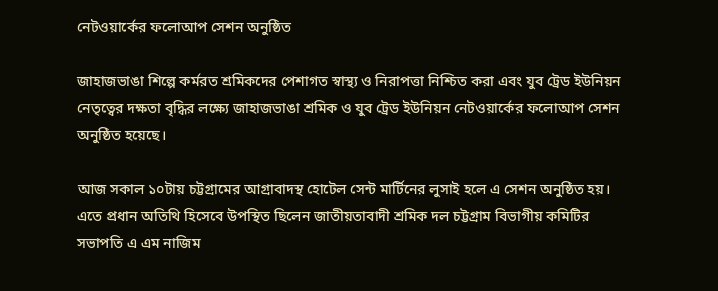নেটওয়ার্কের ফলোআপ সেশন অনুষ্ঠিত

জাহাজভাঙা শিল্পে কর্মরত শ্রমিকদের পেশাগত স্বাস্থ্য ও নিরাপত্তা নিশ্চিত করা এবং যুব ট্রেড ইউনিয়ন নেতৃত্বের দক্ষতা বৃদ্ধির লক্ষ্যে জাহাজভাঙা শ্রমিক ও যুব ট্রেড ইউনিয়ন নেটওয়ার্কের ফলোআপ সেশন অনুষ্ঠিত হয়েছে।

আজ সকাল ১০টায় চট্টগ্রামের আগ্রাবাদস্থ হোটেল সেন্ট মার্টিনের লুসাই হলে এ সেশন অনুষ্ঠিত হয়। এতে প্রধান অতিথি হিসেবে উপস্থিত ছিলেন জাতীয়তাবাদী শ্রমিক দল চট্টগ্রাম বিভাগীয় কমিটির সভাপতি এ এম নাজিম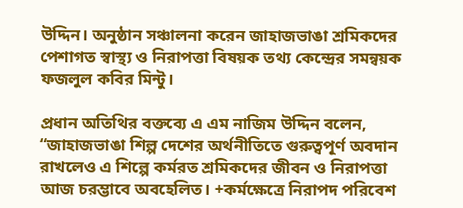উদ্দিন। অনুষ্ঠান সঞ্চালনা করেন জাহাজভাঙা শ্রমিকদের পেশাগত স্বাস্থ্য ও নিরাপত্তা বিষয়ক তথ্য কেন্দ্রের সমন্বয়ক ফজলুল কবির মিন্টু।

প্রধান অতিথির বক্তব্যে এ এম নাজিম উদ্দিন বলেন, “জাহাজভাঙা শিল্প দেশের অর্থনীতিতে গুরুত্বপূর্ণ অবদান রাখলেও এ শিল্পে কর্মরত শ্রমিকদের জীবন ও নিরাপত্তা আজ চরম্ভাবে অবহেলিত। +কর্মক্ষেত্রে নিরাপদ পরিবেশ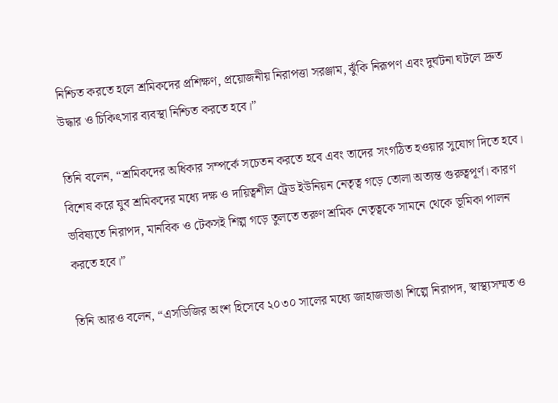নিশ্চিত করতে হলে শ্রমিকদের প্রশিক্ষণ, প্রয়োজনীয় নিরাপত্তা সরঞ্জাম, ঝুঁকি নিরূপণ এবং দুর্ঘটনা ঘটলে দ্রুত উদ্ধার ও চিকিৎসার ব্যবস্থা নিশ্চিত করতে হবে।”

তিনি বলেন, “শ্রমিকদের অধিকার সম্পর্কে সচেতন করতে হবে এবং তাদের সংগঠিত হওয়ার সুযোগ দিতে হবে। বিশেষ করে যুব শ্রমিকদের মধ্যে দক্ষ ও দায়িত্বশীল ট্রেড ইউনিয়ন নেতৃত্ব গড়ে তোলা অত্যন্ত গুরুত্বপূর্ণ। কারণ ভবিষ্যতে নিরাপদ, মানবিক ও টেকসই শিল্প গড়ে তুলতে তরুণ শ্রমিক নেতৃত্বকে সামনে থেকে ভূমিকা পালন করতে হবে।”

তিনি আরও বলেন, “এসডিজির অংশ হিসেবে ২০৩০ সালের মধ্যে জাহাজভাঙা শিল্পে নিরাপদ, স্বাস্থ্যসম্মত ও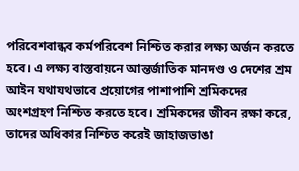পরিবেশবান্ধব কর্মপরিবেশ নিশ্চিত করার লক্ষ্য অর্জন করতে হবে। এ লক্ষ্য বাস্তবায়নে আন্তর্জাতিক মানদণ্ড ও দেশের শ্রম আইন যথাযথভাবে প্রয়োগের পাশাপাশি শ্রমিকদের অংশগ্রহণ নিশ্চিত করতে হবে। শ্রমিকদের জীবন রক্ষা করে, তাদের অধিকার নিশ্চিত করেই জাহাজভাঙা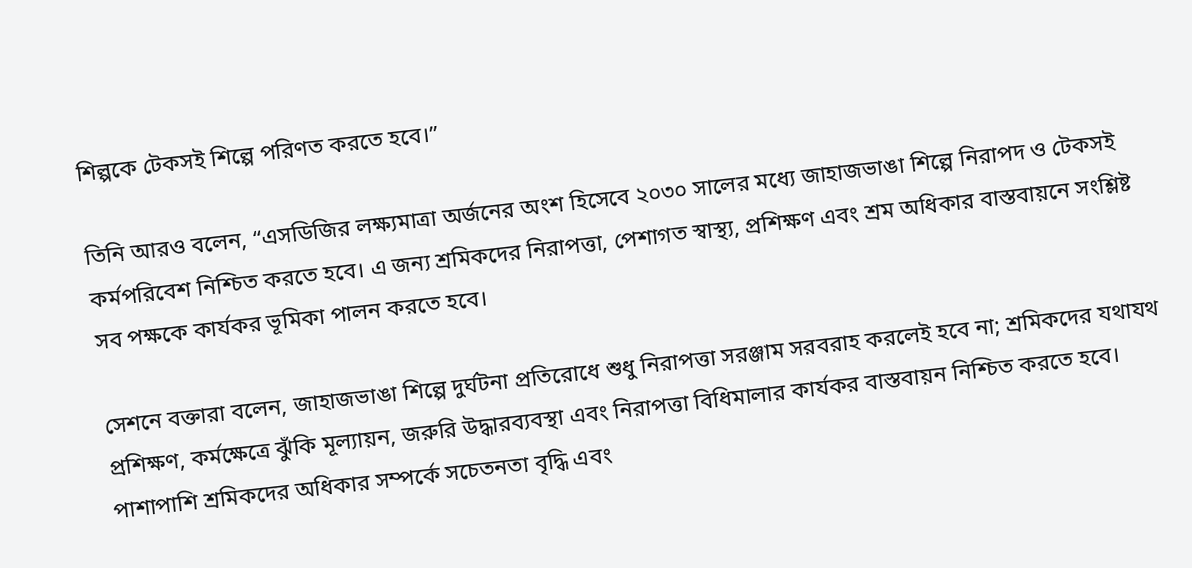শিল্পকে টেকসই শিল্পে পরিণত করতে হবে।”

তিনি আরও বলেন, “এসডিজির লক্ষ্যমাত্রা অর্জনের অংশ হিসেবে ২০৩০ সালের মধ্যে জাহাজভাঙা শিল্পে নিরাপদ ও টেকসই কর্মপরিবেশ নিশ্চিত করতে হবে। এ জন্য শ্রমিকদের নিরাপত্তা, পেশাগত স্বাস্থ্য, প্রশিক্ষণ এবং শ্রম অধিকার বাস্তবায়নে সংশ্লিষ্ট সব পক্ষকে কার্যকর ভূমিকা পালন করতে হবে।

সেশনে বক্তারা বলেন, জাহাজভাঙা শিল্পে দুর্ঘটনা প্রতিরোধে শুধু নিরাপত্তা সরঞ্জাম সরবরাহ করলেই হবে না; শ্রমিকদের যথাযথ প্রশিক্ষণ, কর্মক্ষেত্রে ঝুঁকি মূল্যায়ন, জরুরি উদ্ধারব্যবস্থা এবং নিরাপত্তা বিধিমালার কার্যকর বাস্তবায়ন নিশ্চিত করতে হবে। পাশাপাশি শ্রমিকদের অধিকার সম্পর্কে সচেতনতা বৃদ্ধি এবং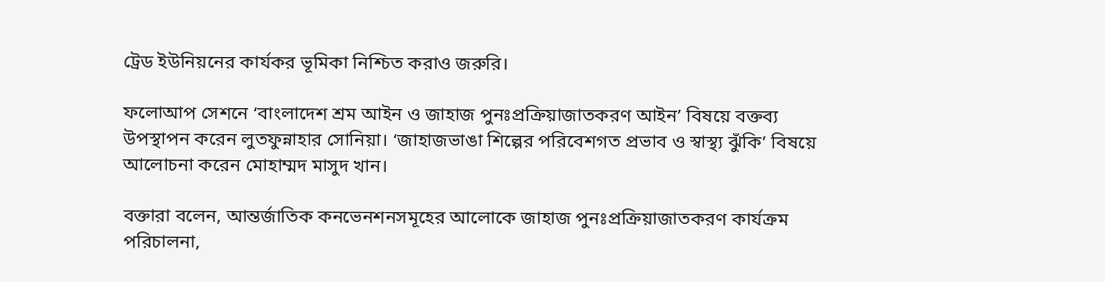ট্রেড ইউনিয়নের কার্যকর ভূমিকা নিশ্চিত করাও জরুরি।

ফলোআপ সেশনে ‘বাংলাদেশ শ্রম আইন ও জাহাজ পুনঃপ্রক্রিয়াজাতকরণ আইন’ বিষয়ে বক্তব্য উপস্থাপন করেন লুতফুন্নাহার সোনিয়া। ‘জাহাজভাঙা শিল্পের পরিবেশগত প্রভাব ও স্বাস্থ্য ঝুঁকি’ বিষয়ে আলোচনা করেন মোহাম্মদ মাসুদ খান।

বক্তারা বলেন, আন্তর্জাতিক কনভেনশনসমূহের আলোকে জাহাজ পুনঃপ্রক্রিয়াজাতকরণ কার্যক্রম পরিচালনা,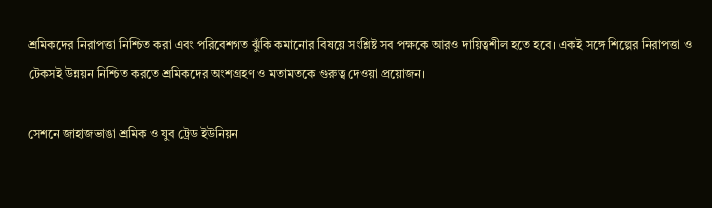শ্রমিকদের নিরাপত্তা নিশ্চিত করা এবং পরিবেশগত ঝুঁকি কমানোর বিষয়ে সংশ্লিষ্ট সব পক্ষকে আরও দায়িত্বশীল হতে হবে। একই সঙ্গে শিল্পের নিরাপত্তা ও টেকসই উন্নয়ন নিশ্চিত করতে শ্রমিকদের অংশগ্রহণ ও মতামতকে গুরুত্ব দেওয়া প্রয়োজন।

সেশনে জাহাজভাঙা শ্রমিক ও যুব ট্রেড ইউনিয়ন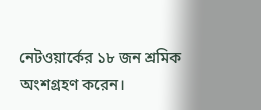নেটওয়ার্কের ১৮ জন শ্রমিক অংশগ্রহণ করেন।